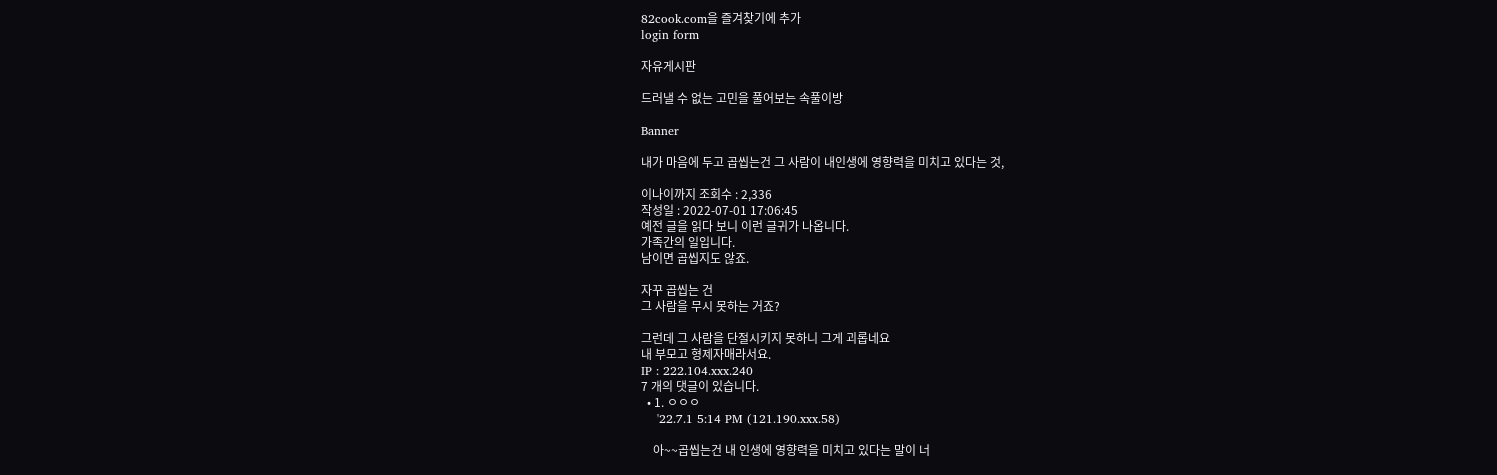82cook.com을 즐겨찾기에 추가
login form

자유게시판

드러낼 수 없는 고민을 풀어보는 속풀이방

Banner

내가 마음에 두고 곱씹는건 그 사람이 내인생에 영향력을 미치고 있다는 것,

이나이까지 조회수 : 2,336
작성일 : 2022-07-01 17:06:45
예전 글을 읽다 보니 이런 글귀가 나옵니다.
가족간의 일입니다.
남이면 곱씹지도 않죠.

자꾸 곱씹는 건
그 사람을 무시 못하는 거죠?

그런데 그 사람을 단절시키지 못하니 그게 괴롭네요
내 부모고 형제자매라서요.
IP : 222.104.xxx.240
7 개의 댓글이 있습니다.
  • 1. ㅇㅇㅇ
    '22.7.1 5:14 PM (121.190.xxx.58)

    아~~곱씹는건 내 인생에 영향력을 미치고 있다는 말이 너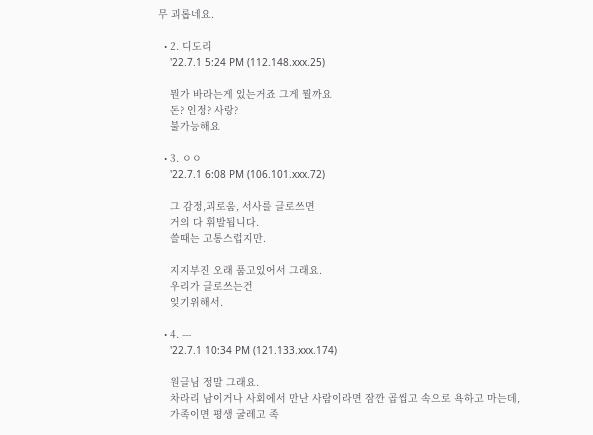무 괴롭네요.

  • 2. 디도리
    '22.7.1 5:24 PM (112.148.xxx.25)

    뭔가 바라는게 있는거죠 그게 뭘까요
    돈? 인정? 사랑?
    불가능해요

  • 3. ㅇㅇ
    '22.7.1 6:08 PM (106.101.xxx.72)

    그 감정,괴로움, 서사를 글로쓰면
    거의 다 휘발됩니다.
    쓸때는 고통스럽지만.

    지지부진 오래 품고있어서 그래요.
    우리가 글로쓰는건
    잊기위해서.

  • 4. ---
    '22.7.1 10:34 PM (121.133.xxx.174)

    원글님 정말 그래요.
    차라리 남이거나 사회에서 만난 사람이라면 잠깐 곱씹고 속으로 욕하고 마는데,
    가족이면 평생 굴레고 족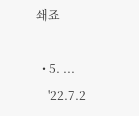쇄죠

  • 5. ...
    '22.7.2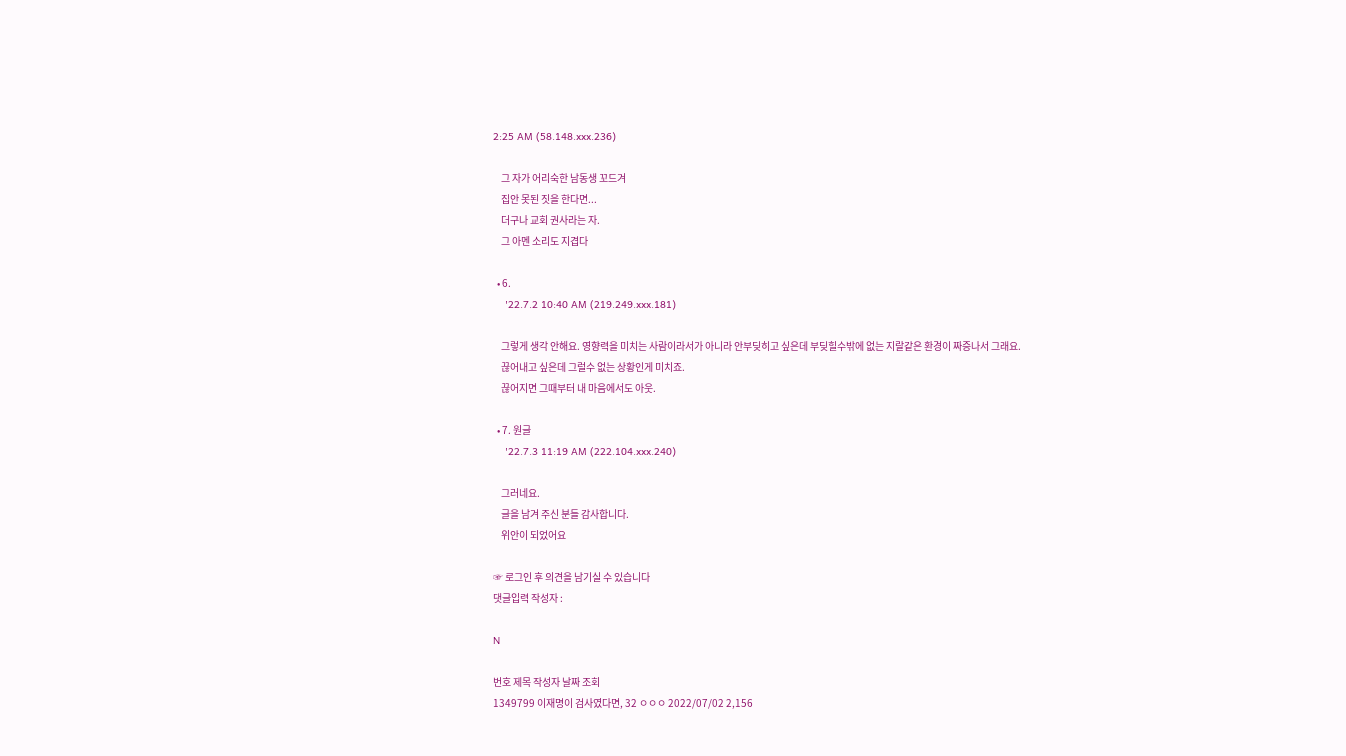2:25 AM (58.148.xxx.236)

    그 자가 어리숙한 남동생 꼬드겨
    집안 못된 짓을 한다면...
    더구나 교회 권사라는 자.
    그 아멘 소리도 지겹다

  • 6.
    '22.7.2 10:40 AM (219.249.xxx.181)

    그렇게 생각 안해요. 영향력을 미치는 사람이라서가 아니라 안부딪히고 싶은데 부딪힐수밖에 없는 지랄같은 환경이 짜증나서 그래요.
    끊어내고 싶은데 그럴수 없는 상황인게 미치죠.
    끊어지면 그때부터 내 마음에서도 아웃.

  • 7. 원글
    '22.7.3 11:19 AM (222.104.xxx.240)

    그러네요.
    글을 남겨 주신 분들 감사합니다.
    위안이 되었어요

☞ 로그인 후 의견을 남기실 수 있습니다
댓글입력 작성자 :

N

번호 제목 작성자 날짜 조회
1349799 이재명이 검사였다면, 32 ㅇㅇㅇ 2022/07/02 2,156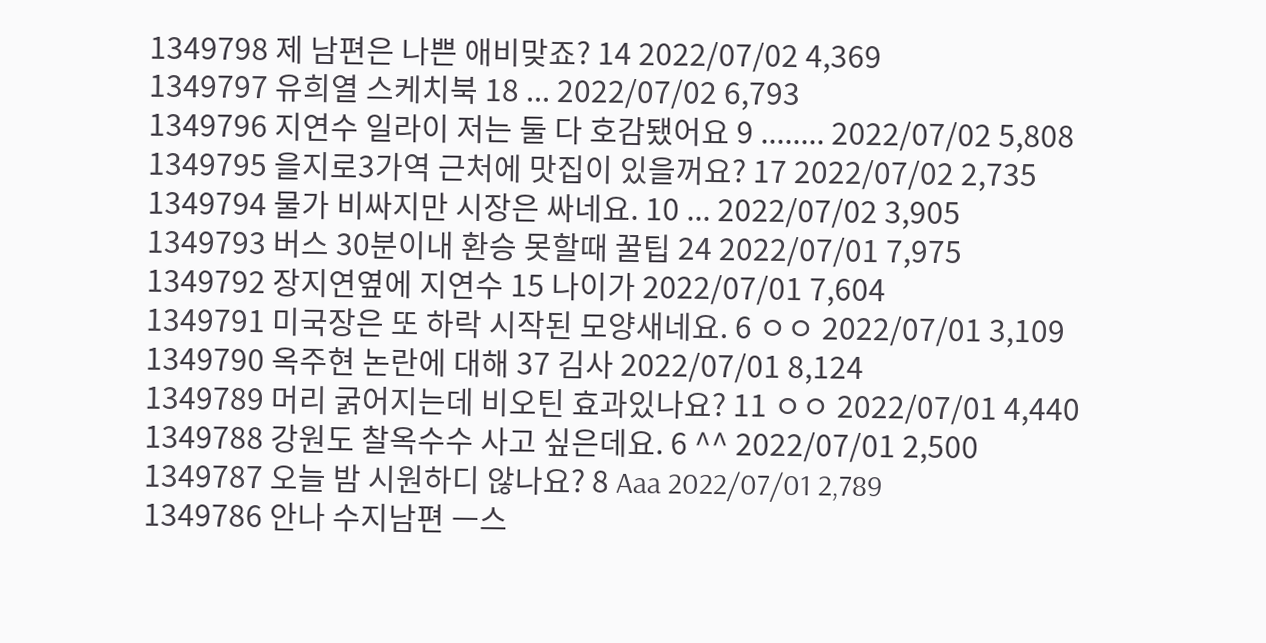1349798 제 남편은 나쁜 애비맞죠? 14 2022/07/02 4,369
1349797 유희열 스케치북 18 ... 2022/07/02 6,793
1349796 지연수 일라이 저는 둘 다 호감됐어요 9 ........ 2022/07/02 5,808
1349795 을지로3가역 근처에 맛집이 있을꺼요? 17 2022/07/02 2,735
1349794 물가 비싸지만 시장은 싸네요. 10 ... 2022/07/02 3,905
1349793 버스 30분이내 환승 못할때 꿀팁 24 2022/07/01 7,975
1349792 장지연옆에 지연수 15 나이가 2022/07/01 7,604
1349791 미국장은 또 하락 시작된 모양새네요. 6 ㅇㅇ 2022/07/01 3,109
1349790 옥주현 논란에 대해 37 김사 2022/07/01 8,124
1349789 머리 굵어지는데 비오틴 효과있나요? 11 ㅇㅇ 2022/07/01 4,440
1349788 강원도 찰옥수수 사고 싶은데요. 6 ^^ 2022/07/01 2,500
1349787 오늘 밤 시원하디 않나요? 8 Aaa 2022/07/01 2,789
1349786 안나 수지남편 ㅡ스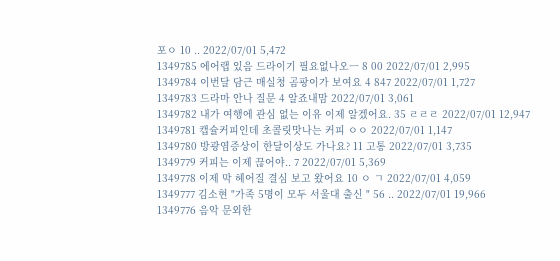포ㅇ 10 .. 2022/07/01 5,472
1349785 에어랩 있음 드라이기 필요없나오ㅡ 8 00 2022/07/01 2,995
1349784 이번달 담근 매실청 곰팡이가 보여요 4 847 2022/07/01 1,727
1349783 드라마 안나 질문 4 알죠내맘 2022/07/01 3,061
1349782 내가 여행에 관심 없는 이유 이제 알겠어요. 35 ㄹㄹㄹ 2022/07/01 12,947
1349781 캡슐커피인데 초콜릿맛나는 커피 ㅇㅇ 2022/07/01 1,147
1349780 방광염증상이 한달이상도 가나요? 11 고통 2022/07/01 3,735
1349779 커피는 이제 끊어야.. 7 2022/07/01 5,369
1349778 이제 막 헤어질 결심 보고 왔어요 10 ㅇ ㄱ 2022/07/01 4,059
1349777 김소현 "가족 5명이 모두 서울대 출신 " 56 .. 2022/07/01 19,966
1349776 음악 문외한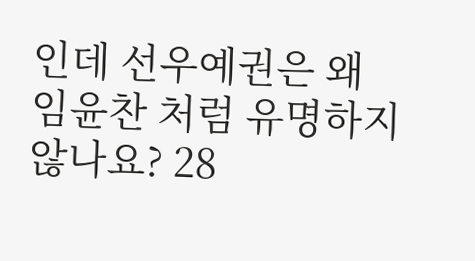인데 선우예권은 왜 임윤찬 처럼 유명하지 않나요? 28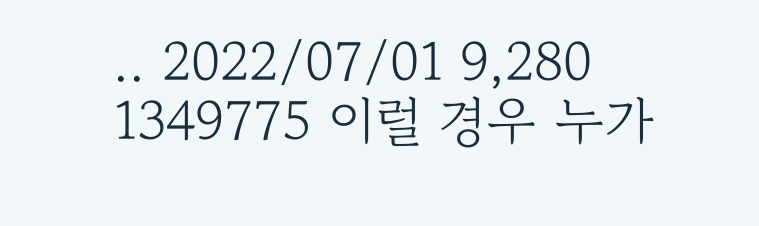.. 2022/07/01 9,280
1349775 이럴 경우 누가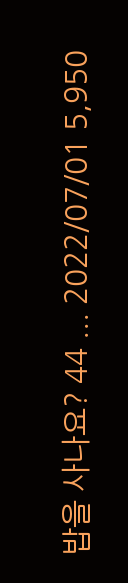밥을 사나요? 44 ... 2022/07/01 5,950